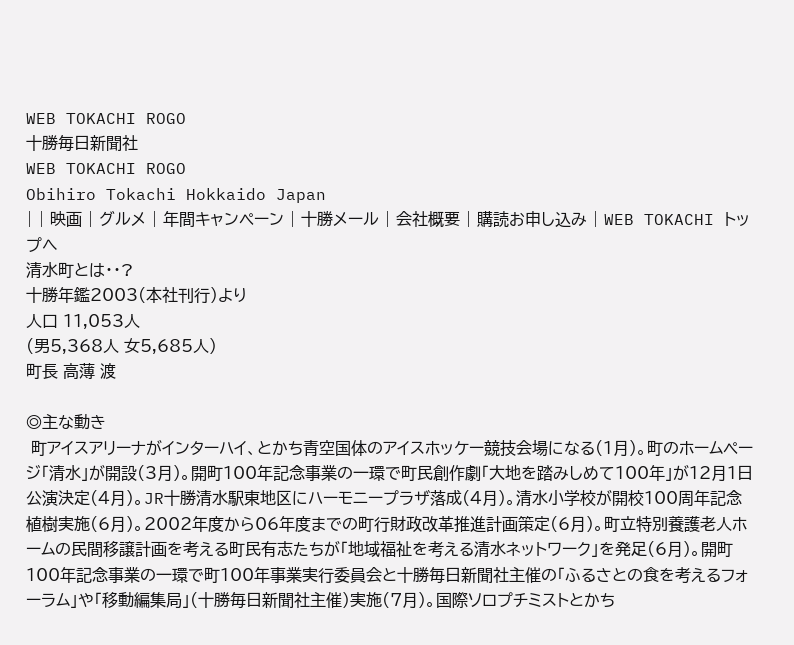WEB TOKACHI ROGO
十勝毎日新聞社
WEB TOKACHI ROGO
Obihiro Tokachi Hokkaido Japan
| | 映画 | グルメ | 年間キャンペーン | 十勝メール | 会社概要 | 購読お申し込み | WEB TOKACHI トップへ
清水町とは・・?
十勝年鑑2003(本社刊行)より
人口 11,053人
(男5,368人 女5,685人)
町長 高薄 渡

◎主な動き
 町アイスアリーナがインターハイ、とかち青空国体のアイスホッケー競技会場になる(1月)。町のホームページ「清水」が開設(3月)。開町100年記念事業の一環で町民創作劇「大地を踏みしめて100年」が12月1日公演決定(4月)。JR十勝清水駅東地区にハーモニープラザ落成(4月)。清水小学校が開校100周年記念植樹実施(6月)。2002年度から06年度までの町行財政改革推進計画策定(6月)。町立特別養護老人ホームの民間移譲計画を考える町民有志たちが「地域福祉を考える清水ネットワーク」を発足(6月)。開町100年記念事業の一環で町100年事業実行委員会と十勝毎日新聞社主催の「ふるさとの食を考えるフォーラム」や「移動編集局」(十勝毎日新聞社主催)実施(7月)。国際ソロプチミストとかち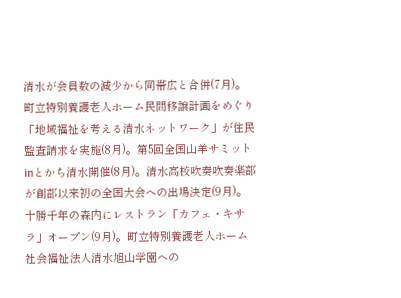清水が会員数の減少から同帯広と合併(7月)。町立特別養護老人ホーム民間移譲計画をめぐり「地域福祉を考える清水ネットワーク」が住民監査請求を実施(8月)。第5回全国山羊サミットinとかち清水開催(8月)。清水高校吹奏吹奏楽部が創部以来初の全国大会への出場決定(9月)。十勝千年の森内にレストラン「カフェ・キサラ」オープン(9月)。町立特別養護老人ホーム社会福祉法人清水旭山学園への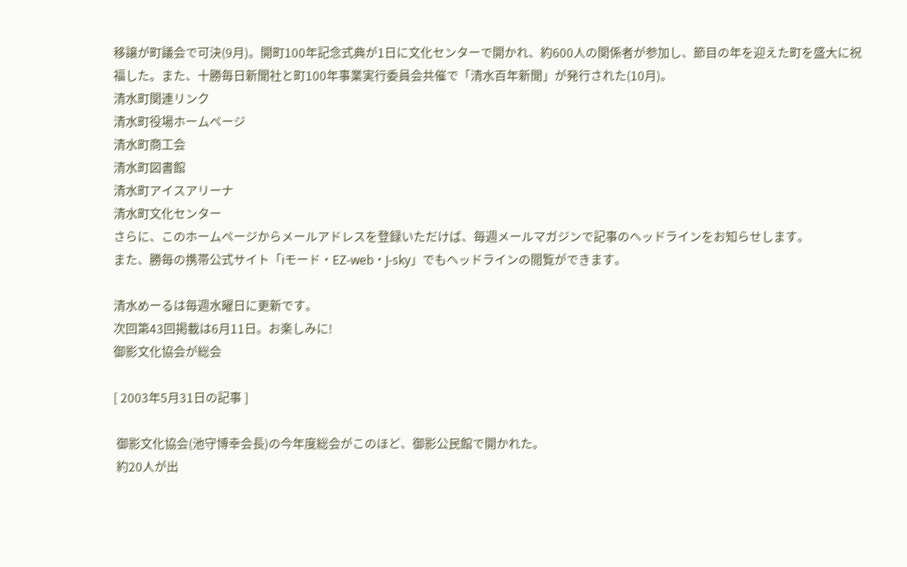移譲が町議会で可決(9月)。開町100年記念式典が1日に文化センターで開かれ、約600人の関係者が参加し、節目の年を迎えた町を盛大に祝福した。また、十勝毎日新聞社と町100年事業実行委員会共催で「清水百年新聞」が発行された(10月)。
清水町関連リンク
清水町役場ホームページ
清水町商工会
清水町図書館
清水町アイスアリーナ
清水町文化センター
さらに、このホームページからメールアドレスを登録いただけば、毎週メールマガジンで記事のヘッドラインをお知らせします。
また、勝毎の携帯公式サイト「iモード・EZ-web・J-sky」でもヘッドラインの閲覧ができます。

清水めーるは毎週水曜日に更新です。
次回第43回掲載は6月11日。お楽しみに!
御影文化協会が総会

[ 2003年5月31日の記事 ]

 御影文化協会(池守博幸会長)の今年度総会がこのほど、御影公民館で開かれた。
 約20人が出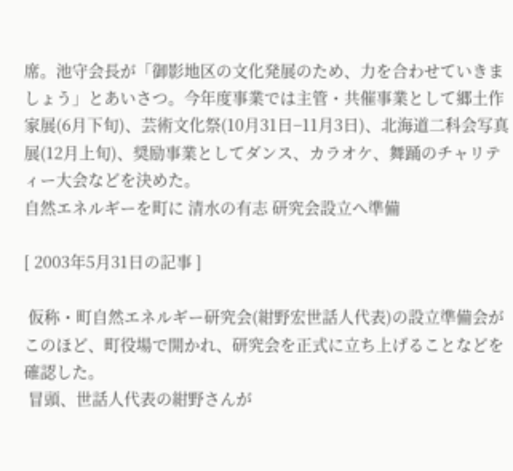席。池守会長が「御影地区の文化発展のため、力を合わせていきましょう」とあいさつ。今年度事業では主管・共催事業として郷土作家展(6月下旬)、芸術文化祭(10月31日−11月3日)、北海道二科会写真展(12月上旬)、奨励事業としてダンス、カラオケ、舞踊のチャリティー大会などを決めた。
自然エネルギーを町に 清水の有志 研究会設立へ準備

[ 2003年5月31日の記事 ]

 仮称・町自然エネルギー研究会(紺野宏世話人代表)の設立準備会がこのほど、町役場で開かれ、研究会を正式に立ち上げることなどを確認した。
 冒頭、世話人代表の紺野さんが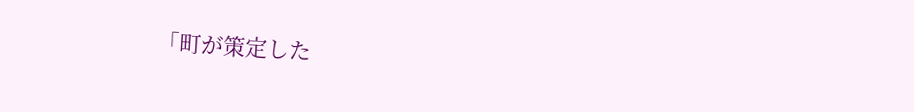「町が策定した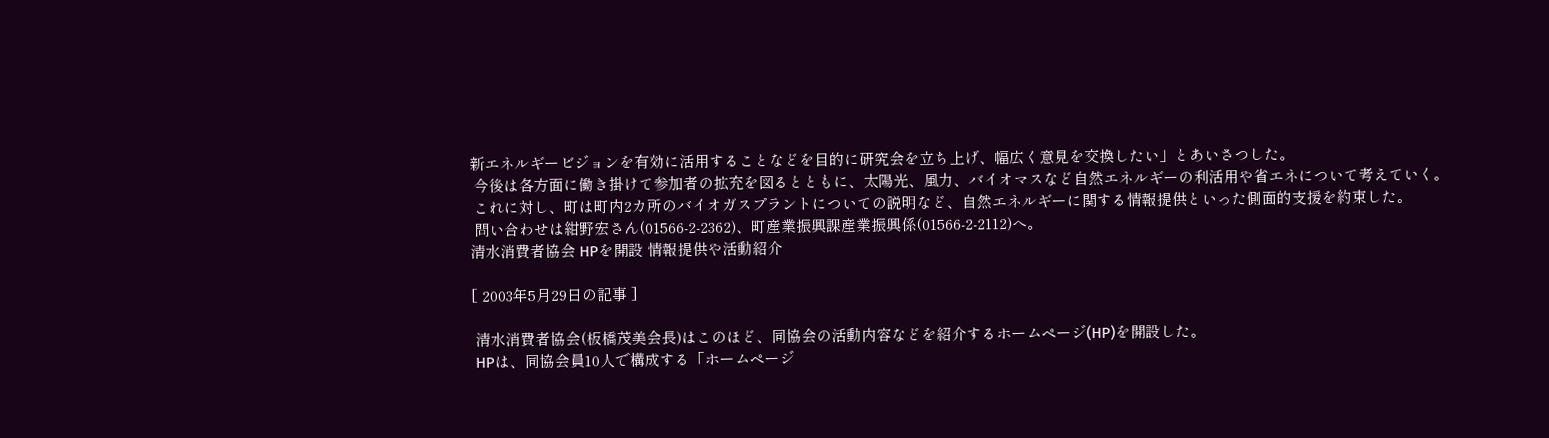新エネルギービジョンを有効に活用することなどを目的に研究会を立ち上げ、幅広く意見を交換したい」とあいさつした。
 今後は各方面に働き掛けて参加者の拡充を図るとともに、太陽光、風力、バイオマスなど自然エネルギーの利活用や省エネについて考えていく。
 これに対し、町は町内2カ所のバイオガスプラントについての説明など、自然エネルギーに関する情報提供といった側面的支援を約束した。
 問い合わせは紺野宏さん(01566-2-2362)、町産業振興課産業振興係(01566-2-2112)へ。
清水消費者協会 HPを開設 情報提供や活動紹介

[ 2003年5月29日の記事 ]

 清水消費者協会(板橋茂美会長)はこのほど、同協会の活動内容などを紹介するホームページ(HP)を開設した。
 HPは、同協会員10人で構成する「ホームページ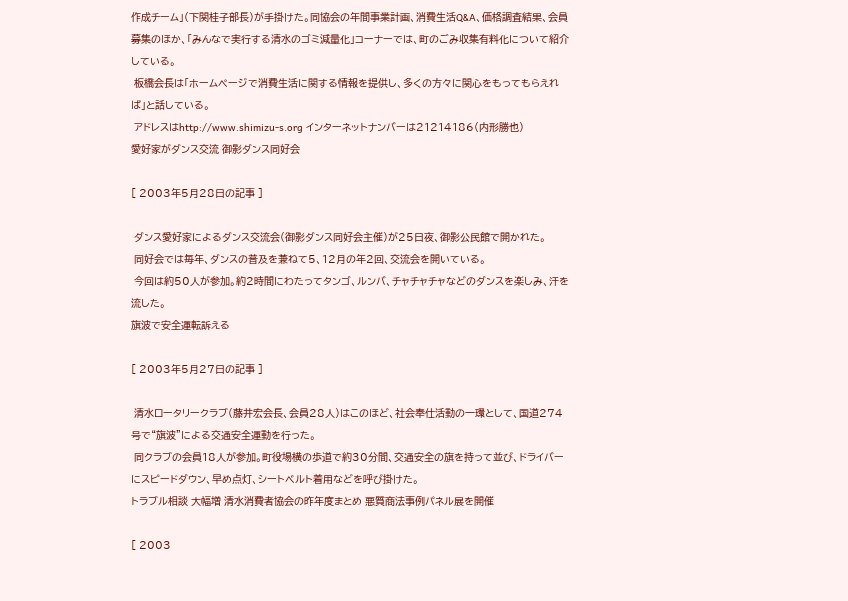作成チーム」(下関桂子部長)が手掛けた。同協会の年間事業計画、消費生活Q&A、価格調査結果、会員募集のほか、「みんなで実行する清水のゴミ減量化」コーナーでは、町のごみ収集有料化について紹介している。
 板橋会長は「ホームページで消費生活に関する情報を提供し、多くの方々に関心をもってもらえれば」と話している。
 アドレスはhttp://www.shimizu-s.org インターネットナンバーは21214186(内形勝也)
愛好家がダンス交流 御影ダンス同好会

[ 2003年5月28日の記事 ]

 ダンス愛好家によるダンス交流会(御影ダンス同好会主催)が25日夜、御影公民館で開かれた。
 同好会では毎年、ダンスの普及を兼ねて5、12月の年2回、交流会を開いている。
 今回は約50人が参加。約2時間にわたってタンゴ、ルンバ、チャチャチャなどのダンスを楽しみ、汗を流した。
旗波で安全運転訴える

[ 2003年5月27日の記事 ]

 清水ロータリークラブ(藤井宏会長、会員28人)はこのほど、社会奉仕活動の一環として、国道274号で“旗波”による交通安全運動を行った。
 同クラブの会員18人が参加。町役場横の歩道で約30分間、交通安全の旗を持って並び、ドライバーにスピードダウン、早め点灯、シートベルト着用などを呼び掛けた。
トラブル相談 大幅増 清水消費者協会の昨年度まとめ 悪質商法事例パネル展を開催

[ 2003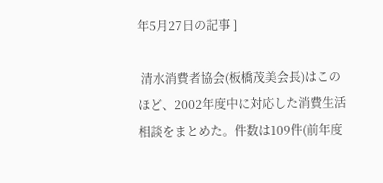年5月27日の記事 ]

 清水消費者協会(板橋茂美会長)はこのほど、2002年度中に対応した消費生活相談をまとめた。件数は109件(前年度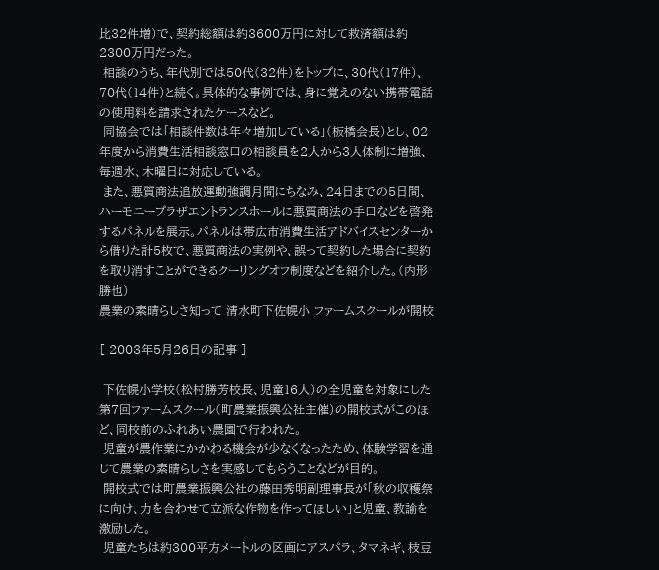比32件増)で、契約総額は約3600万円に対して救済額は約2300万円だった。
 相談のうち、年代別では50代(32件)をトップに、30代(17件)、70代(14件)と続く。具体的な事例では、身に覚えのない携帯電話の使用料を請求されたケースなど。
 同協会では「相談件数は年々増加している」(板橋会長)とし、02年度から消費生活相談窓口の相談員を2人から3人体制に増強、毎週水、木曜日に対応している。
 また、悪質商法追放運動強調月間にちなみ、24日までの5日間、ハーモニープラザエントランスホールに悪質商法の手口などを啓発するパネルを展示。パネルは帯広市消費生活アドバイスセンターから借りた計5枚で、悪質商法の実例や、誤って契約した場合に契約を取り消すことができるクーリングオフ制度などを紹介した。(内形勝也)
農業の素晴らしさ知って 清水町下佐幌小 ファームスクールが開校

[ 2003年5月26日の記事 ]

 下佐幌小学校(松村勝芳校長、児童16人)の全児童を対象にした第7回ファームスクール(町農業振興公社主催)の開校式がこのほど、同校前のふれあい農園で行われた。
 児童が農作業にかかわる機会が少なくなったため、体験学習を通じて農業の素晴らしさを実感してもらうことなどが目的。
 開校式では町農業振興公社の藤田秀明副理事長が「秋の収穫祭に向け、力を合わせて立派な作物を作ってほしい」と児童、教諭を激励した。
 児童たちは約300平方メートルの区画にアスパラ、タマネギ、枝豆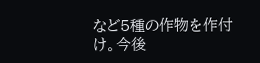など5種の作物を作付け。今後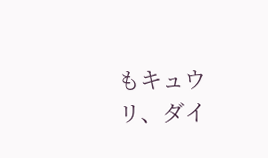もキュウリ、ダイ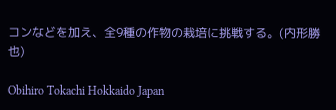コンなどを加え、全9種の作物の栽培に挑戦する。(内形勝也)

Obihiro Tokachi Hokkaido Japan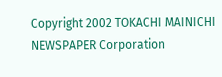Copyright 2002 TOKACHI MAINICHI NEWSPAPER Corporation